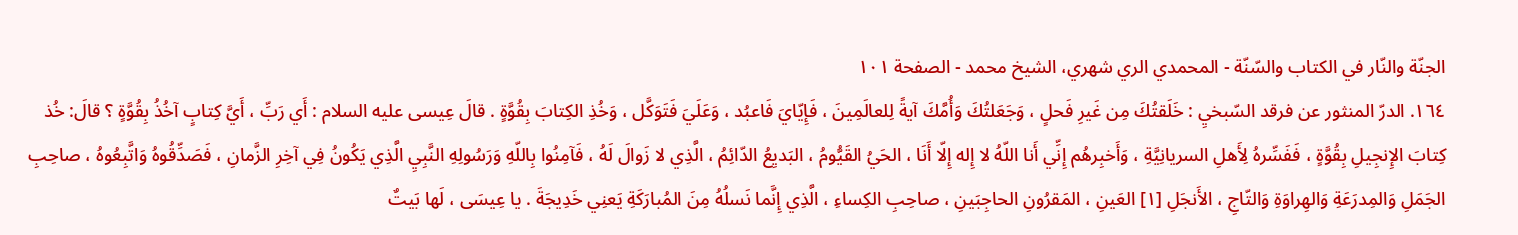الجنّة والنّار في الکتاب والسّنّة - المحمدي الري شهري، الشيخ محمد - الصفحة ١٠١
١٦٤. الدرّ المنثور عن فرقد السّبخيِ : خَلَقتُكَ مِن غَيرِ فَحلٍ ، وَجَعَلتُكَ وَأُمَّكَ آيةً لِلعالَمِينَ ، فَإِيّايَ فَاعبُد ، وَعَلَيَ فَتَوَكَّل ، وَخُذِ الكِتابَ بِقُوَّةٍ . قالَ عِيسى عليه السلام : أَي رَبِّ ، أَيَّ كِتابٍ آخُذُ بِقُوَّةٍ ؟ قالَ: خُذ كِتابَ الإِنجِيلِ بِقُوَّةٍ ، فَفَسِّرهُ لِأَهلِ السريانِيَّةِ ، وَأَخبِرهُم إِنِّي أَنا اللّهُ لا إِله إِلّا أَنَا ، الحَيُ القَيُّومُ ، البَديِعُ الدّائِمُ ، الَّذِي لا زَوالَ لَهُ ، فَآمِنُوا بِاللّهِ وَرَسُولِهِ النَّبِيِ الَّذِي يَكُونُ فِي آخِرِ الزَّمانِ ، فَصَدِّقُوهُ وَاتَّبِعُوهُ ، صاحِبِ الجَمَلِ وَالمِدرَعَةِ وَالهِراوَةِ وَالتّاجِ ، الأَنجَلِ [١] العَينِ ، المَقرُونِ الحاجِبَينِ ، صاحِبِ الكِساءِ ، الَّذِي إِنَّما نَسلُهُ مِنَ المُبارَكَةِ يَعنِي خَدِيجَةَ . يا عِيسَى ، لَها بَيتٌ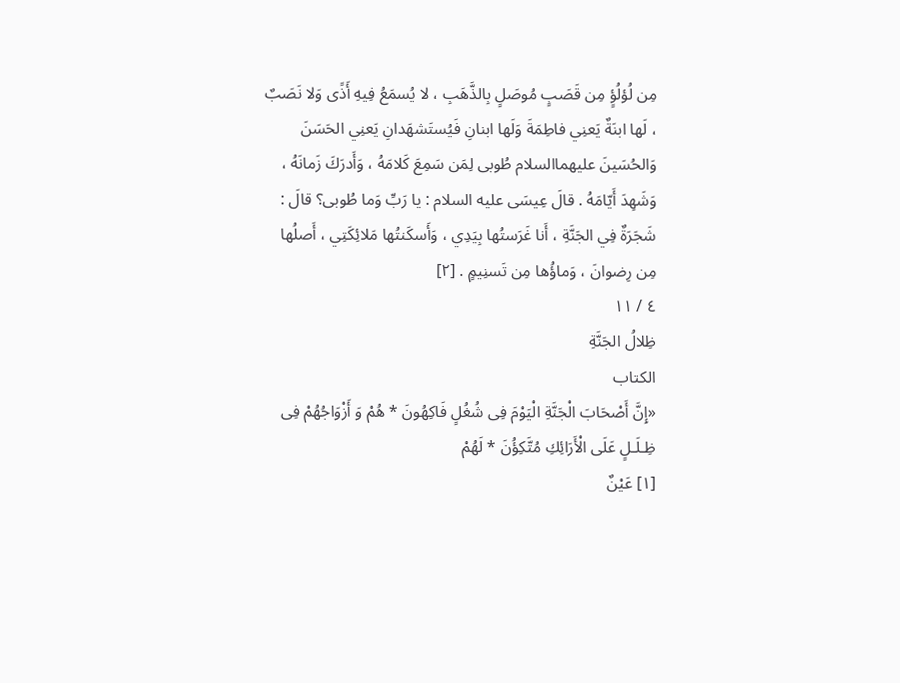مِن لُؤلُؤٍ مِن قَصَبٍ مُوصَلٍ بِالذَّهَبِ ، لا يُسمَعُ فِيهِ أَذًى وَلا نَصَبٌ ، لَها ابنَةٌ يَعنِي فاطِمَةَ وَلَها ابنانِ فَيُستَشهَدانِ يَعنِي الحَسَنَ وَالحُسَينَ عليهماالسلام طُوبى لِمَن سَمِعَ كَلامَهُ ، وَأَدرَكَ زَمانَهُ ، وَشَهِدَ أَيّامَهُ . قالَ عِيسَى عليه السلام : يا رَبِّ وَما طُوبى؟ قالَ : شَجَرَةٌ فِي الجَنَّةِ ، أَنا غَرَستُها بِيَدِي ، وَأَسكَنتُها مَلائِكَتِي ، أَصلُها مِن رِضوانَ ، وَماؤُها مِن تَسنِيمٍ . [٢]
٤ / ١١
ظِلالُ الجَنَّةِ
الكتاب
«إِنَّ أَصْحَابَ الْجَنَّةِ الْيَوْمَ فِى شُغُلٍ فَاكِهُونَ * هُمْ وَ أَزْوَاجُهُمْ فِى ظِـلَـلٍ عَلَى الْأَرَائِكِ مُتَّكِؤُنَ * لَهُمْ
[١] عَيْنٌ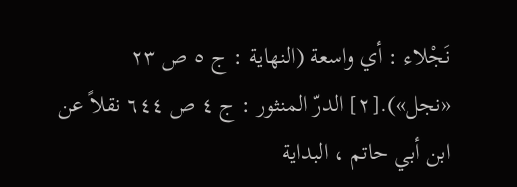نَجْلاء : أي واسعة (النهاية : ج ٥ ص ٢٣ «نجل»).[٢] الدرّ المنثور : ج ٤ ص ٦٤٤ نقلاً عن ابن أبي حاتم ، البداية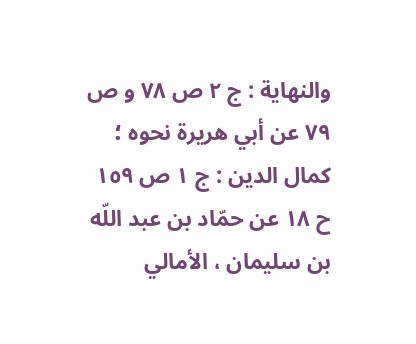والنهاية : ج ٢ ص ٧٨ و ص ٧٩ عن أبي هريرة نحوه ؛ كمال الدين : ج ١ ص ١٥٩ ح ١٨ عن حمّاد بن عبد اللّه بن سليمان ، الأمالي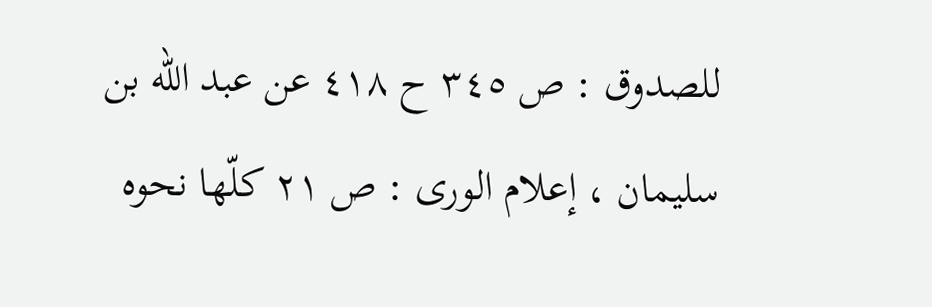للصدوق : ص ٣٤٥ ح ٤١٨ عن عبد اللّه بن سليمان ، إعلام الورى : ص ٢١ كلّها نحوه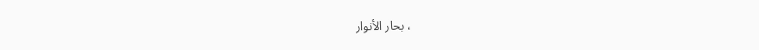، بحار الأنوار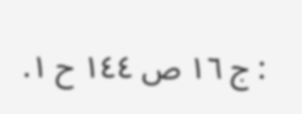: ج ١٦ ص ١٤٤ ح ١.